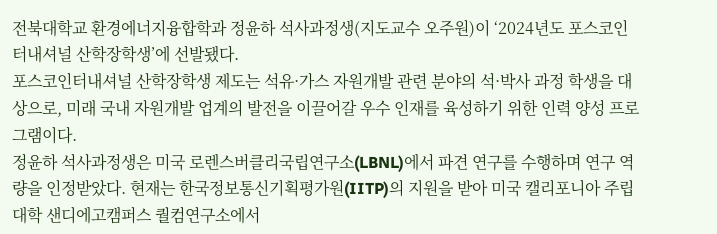전북대학교 환경에너지융합학과 정윤하 석사과정생(지도교수 오주원)이 ‘2024년도 포스코인터내셔널 산학장학생’에 선발됐다.
포스코인터내셔널 산학장학생 제도는 석유·가스 자원개발 관련 분야의 석·박사 과정 학생을 대상으로, 미래 국내 자원개발 업계의 발전을 이끌어갈 우수 인재를 육성하기 위한 인력 양성 프로그램이다.
정윤하 석사과정생은 미국 로렌스버클리국립연구소(LBNL)에서 파견 연구를 수행하며 연구 역량을 인정받았다. 현재는 한국정보통신기획평가원(IITP)의 지원을 받아 미국 캘리포니아 주립대학 샌디에고캠퍼스 퀄컴연구소에서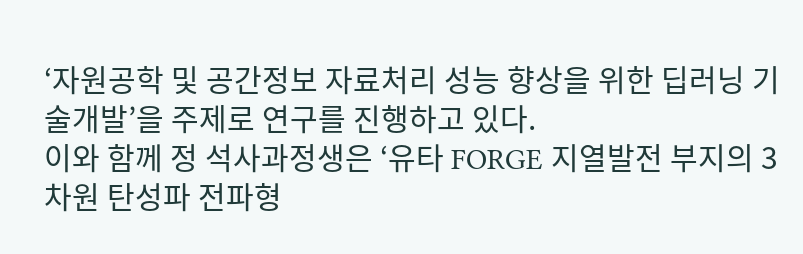‘자원공학 및 공간정보 자료처리 성능 향상을 위한 딥러닝 기술개발’을 주제로 연구를 진행하고 있다.
이와 함께 정 석사과정생은 ‘유타 FORGE 지열발전 부지의 3차원 탄성파 전파형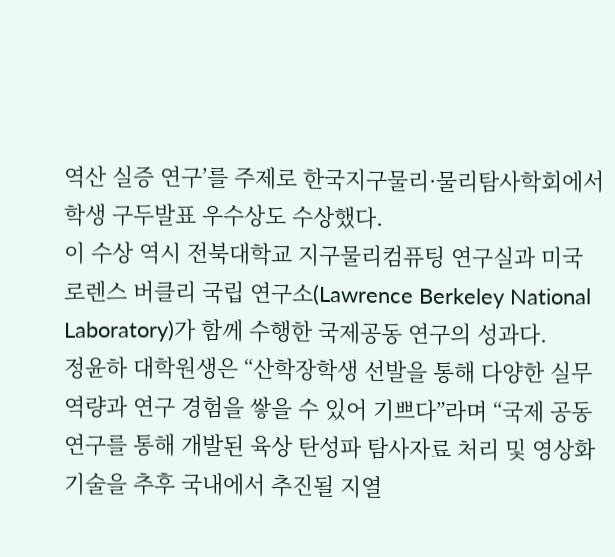역산 실증 연구’를 주제로 한국지구물리·물리탐사학회에서 학생 구두발표 우수상도 수상했다.
이 수상 역시 전북대학교 지구물리컴퓨팅 연구실과 미국 로렌스 버클리 국립 연구소(Lawrence Berkeley National Laboratory)가 함께 수행한 국제공동 연구의 성과다.
정윤하 대학원생은 “산학장학생 선발을 통해 다양한 실무 역량과 연구 경험을 쌓을 수 있어 기쁘다”라며 “국제 공동연구를 통해 개발된 육상 탄성파 탐사자료 처리 및 영상화 기술을 추후 국내에서 추진될 지열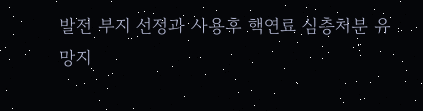발전 부지 선정과 사용후 핵연료 심층처분 유망지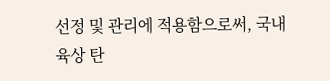선정 및 관리에 적용함으로써, 국내 육상 탄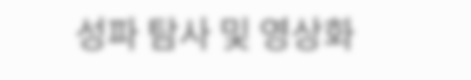성파 탐사 및 영상화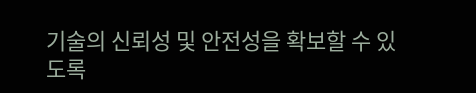기술의 신뢰성 및 안전성을 확보할 수 있도록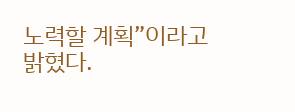노력할 계획”이라고 밝혔다.